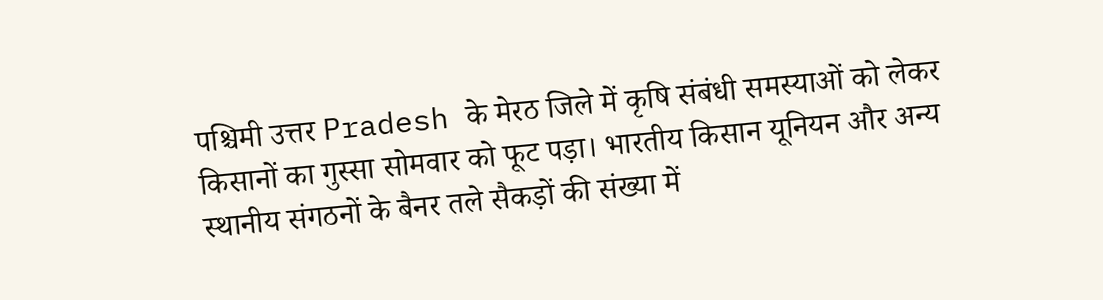पश्चिमी उत्तर Pradesh के मेरठ जिले में कृषि संबंधी समस्याओं को लेकर किसानों का गुस्सा सोमवार को फूट पड़ा। भारतीय किसान यूनियन और अन्य स्थानीय संगठनों के बैनर तले सैकड़ों की संख्या में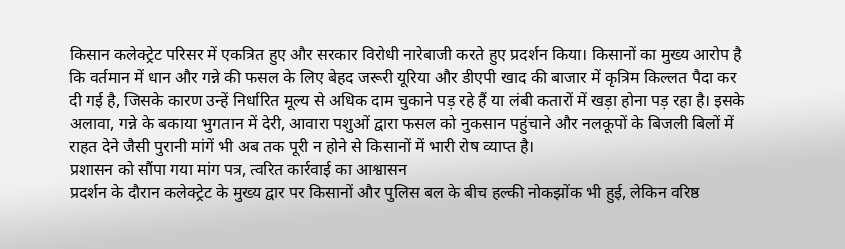किसान कलेक्ट्रेट परिसर में एकत्रित हुए और सरकार विरोधी नारेबाजी करते हुए प्रदर्शन किया। किसानों का मुख्य आरोप है कि वर्तमान में धान और गन्ने की फसल के लिए बेहद जरूरी यूरिया और डीएपी खाद की बाजार में कृत्रिम किल्लत पैदा कर दी गई है, जिसके कारण उन्हें निर्धारित मूल्य से अधिक दाम चुकाने पड़ रहे हैं या लंबी कतारों में खड़ा होना पड़ रहा है। इसके अलावा, गन्ने के बकाया भुगतान में देरी, आवारा पशुओं द्वारा फसल को नुकसान पहुंचाने और नलकूपों के बिजली बिलों में राहत देने जैसी पुरानी मांगें भी अब तक पूरी न होने से किसानों में भारी रोष व्याप्त है।
प्रशासन को सौंपा गया मांग पत्र, त्वरित कार्रवाई का आश्वासन
प्रदर्शन के दौरान कलेक्ट्रेट के मुख्य द्वार पर किसानों और पुलिस बल के बीच हल्की नोकझोंक भी हुई, लेकिन वरिष्ठ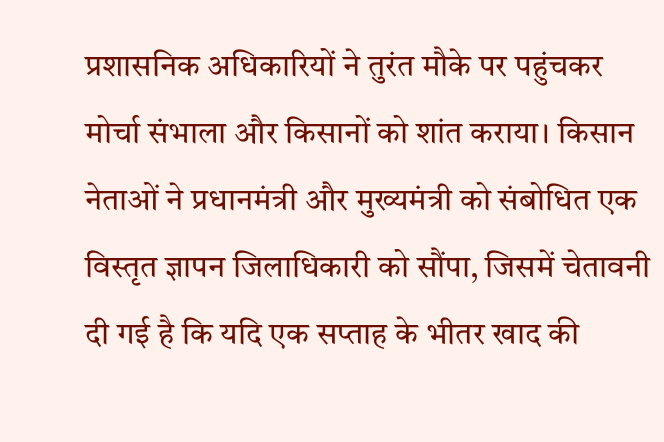प्रशासनिक अधिकारियों ने तुरंत मौके पर पहुंचकर मोर्चा संभाला और किसानों को शांत कराया। किसान नेताओं ने प्रधानमंत्री और मुख्यमंत्री को संबोधित एक विस्तृत ज्ञापन जिलाधिकारी को सौंपा, जिसमें चेतावनी दी गई है कि यदि एक सप्ताह के भीतर खाद की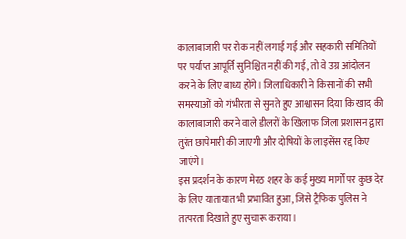कालाबाजारी पर रोक नहीं लगाई गई और सहकारी समितियों पर पर्याप्त आपूर्ति सुनिश्चित नहीं की गई, तो वे उग्र आंदोलन करने के लिए बाध्य होंगे। जिलाधिकारी ने किसानों की सभी समस्याओं को गंभीरता से सुनते हुए आश्वासन दिया कि खाद की कालाबाजारी करने वाले डीलरों के खिलाफ जिला प्रशासन द्वारा तुरंत छापेमारी की जाएगी और दोषियों के लाइसेंस रद्द किए जाएंगे।
इस प्रदर्शन के कारण मेरठ शहर के कई मुख्य मार्गों पर कुछ देर के लिए यातायात भी प्रभावित हुआ, जिसे ट्रैफिक पुलिस ने तत्परता दिखाते हुए सुचारू कराया।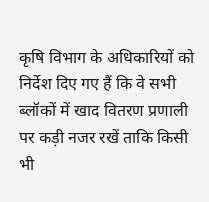कृषि विभाग के अधिकारियों को निर्देश दिए गए हैं कि वे सभी ब्लॉकों में खाद वितरण प्रणाली पर कड़ी नजर रखें ताकि किसी भी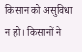किसान को असुविधा न हो। किसानों ने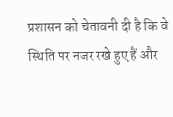प्रशासन को चेतावनी दी है कि वे स्थिति पर नजर रखे हुए हैं और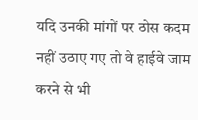यदि उनकी मांगों पर ठोस कदम नहीं उठाए गए तो वे हाईवे जाम करने से भी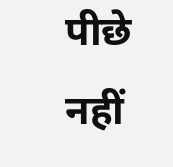पीछे नहीं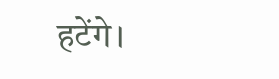हटेंगे।